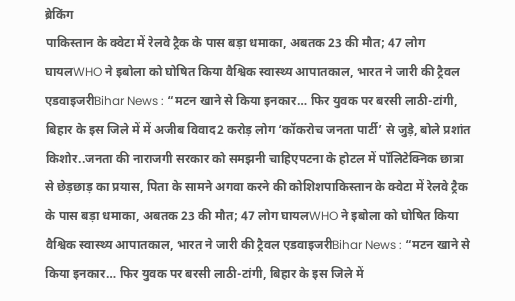ब्रेकिंग
पाकिस्तान के क्वेटा में रेलवे ट्रैक के पास बड़ा धमाका, अबतक 23 की मौत; 47 लोग घायलWHO ने इबोला को घोषित किया वैश्विक स्वास्थ्य आपातकाल, भारत ने जारी की ट्रैवल एडवाइजरीBihar News : “मटन खाने से किया इनकार… फिर युवक पर बरसी लाठी-टांगी, बिहार के इस जिले में में अजीब विवाद2 करोड़ लोग ‘कॉकरोच जनता पार्टी’ से जुड़े, बोले प्रशांत किशोर..जनता की नाराजगी सरकार को समझनी चाहिएपटना के होटल में पॉलिटेक्निक छात्रा से छेड़छाड़ का प्रयास, पिता के सामने अगवा करने की कोशिशपाकिस्तान के क्वेटा में रेलवे ट्रैक के पास बड़ा धमाका, अबतक 23 की मौत; 47 लोग घायलWHO ने इबोला को घोषित किया वैश्विक स्वास्थ्य आपातकाल, भारत ने जारी की ट्रैवल एडवाइजरीBihar News : “मटन खाने से किया इनकार… फिर युवक पर बरसी लाठी-टांगी, बिहार के इस जिले में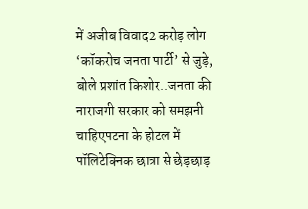में अजीब विवाद2 करोड़ लोग ‘कॉकरोच जनता पार्टी’ से जुड़े, बोले प्रशांत किशोर..जनता की नाराजगी सरकार को समझनी चाहिएपटना के होटल में पॉलिटेक्निक छात्रा से छेड़छाड़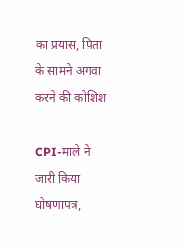का प्रयास, पिता के सामने अगवा करने की कोशिश

CPI-माले ने जारी किया घोषणापत्र,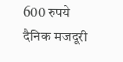600 रुपये दैनिक मजदूरी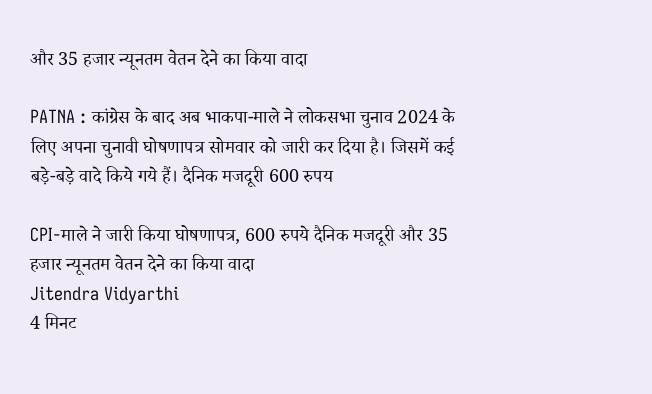और 35 हजार न्यूनतम वेतन देने का किया वादा

PATNA : कांग्रेस के बाद अब भाकपा-माले ने लोकसभा चुनाव 2024 के लिए अपना चुनावी घोषणापत्र सोमवार को जारी कर दिया है। जिसमें कई बड़े-बड़े वादे किये गये हैं। दैनिक मजदूरी 600 रुपय

CPI-माले ने जारी किया घोषणापत्र, 600 रुपये दैनिक मजदूरी और 35 हजार न्यूनतम वेतन देने का किया वादा
Jitendra Vidyarthi
4 मिनट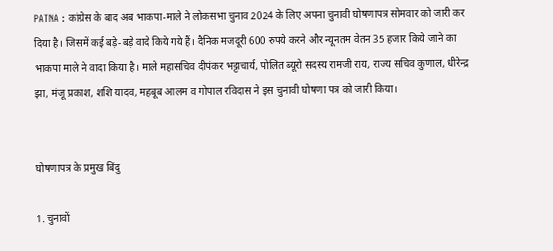PATNA : कांग्रेस के बाद अब भाकपा-माले ने लोकसभा चुनाव 2024 के लिए अपना चुनावी घोषणापत्र सोमवार को जारी कर दिया है। जिसमें कई बड़े-बड़े वादे किये गये हैं। दैनिक मजदूरी 600 रुपये करने और न्यूनतम वेतन 35 हजार किये जाने का भाकपा माले ने वादा किया है। माले महासचिव दीपंकर भट्टाचार्य, पोलित ब्यूरो सदस्य रामजी राय, राज्य सचिव कुणाल, धीरेन्द्र झा, मंजू प्रकाश, शशि यादव, महबूब आलम व गोपाल रविदास ने इस चुनावी घोषणा पत्र को जारी किया।


घोषणापत्र के प्रमुख बिंदु

1. चुनावों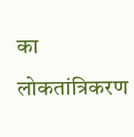का लोकतांत्रिकरण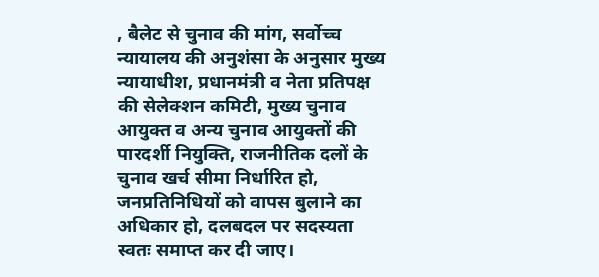, बैलेट से चुनाव की मांग, सर्वोच्च न्यायालय की अनुशंसा के अनुसार मुख्य न्यायाधीश, प्रधानमंत्री व नेता प्रतिपक्ष की सेलेक्शन कमिटी, मुख्य चुनाव आयुक्त व अन्य चुनाव आयुक्तों की पारदर्शी नियुक्ति, राजनीतिक दलों के चुनाव खर्च सीमा निर्धारित हो, जनप्रतिनिधियों को वापस बुलाने का अधिकार हो, दलबदल पर सदस्यता स्वतः समाप्त कर दी जाए।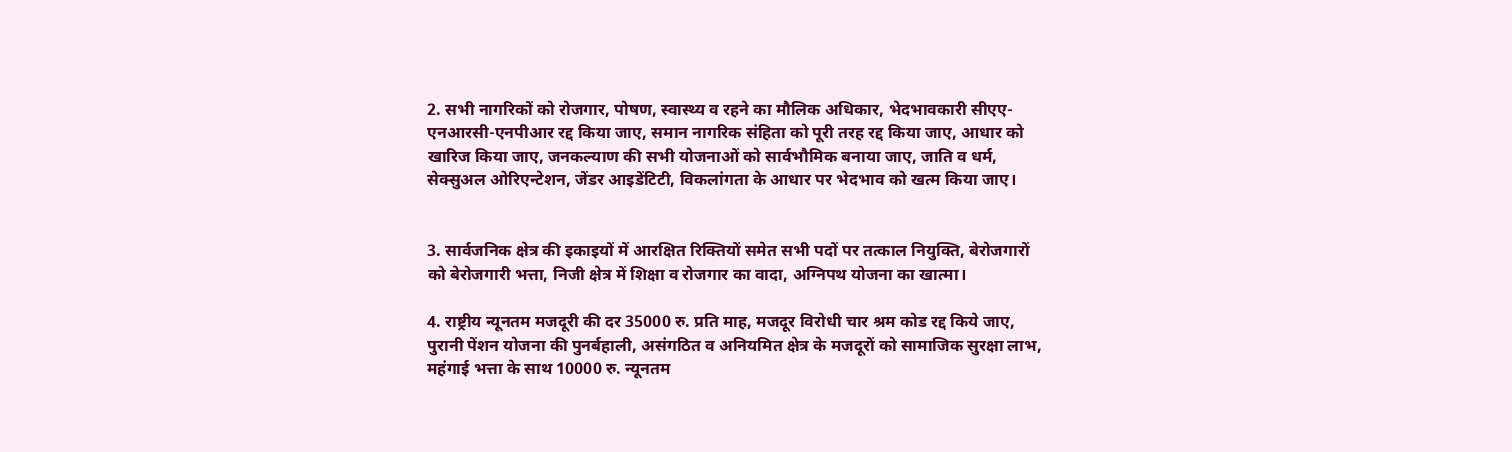2. सभी नागरिकों को रोजगार, पोषण, स्वास्थ्य व रहने का मौलिक अधिकार, भेदभावकारी सीएए-एनआरसी-एनपीआर रद्द किया जाए, समान नागरिक संहिता को पूरी तरह रद्द किया जाए, आधार को खारिज किया जाए, जनकल्याण की सभी योजनाओं को सार्वभौमिक बनाया जाए, जाति व धर्म, सेक्सुअल ओरिएन्टेशन, जेंडर आइडेंटिटी, विकलांगता के आधार पर भेदभाव को खत्म किया जाए।


3. सार्वजनिक क्षेत्र की इकाइयों में आरक्षित रिक्तियों समेत सभी पदों पर तत्काल नियुक्ति, बेरोजगारों को बेरोजगारी भत्ता, निजी क्षेत्र में शिक्षा व रोजगार का वादा, अग्निपथ योजना का खात्मा।

4. राष्ट्रीय न्यूनतम मजदूरी की दर 35000 रु. प्रति माह, मजदूर विरोधी चार श्रम कोड रद्द किये जाए, पुरानी पेंशन योजना की पुनर्बहाली, असंगठित व अनियमित क्षेत्र के मजदूरों को सामाजिक सुरक्षा लाभ, महंगाई भत्ता के साथ 10000 रु. न्यूनतम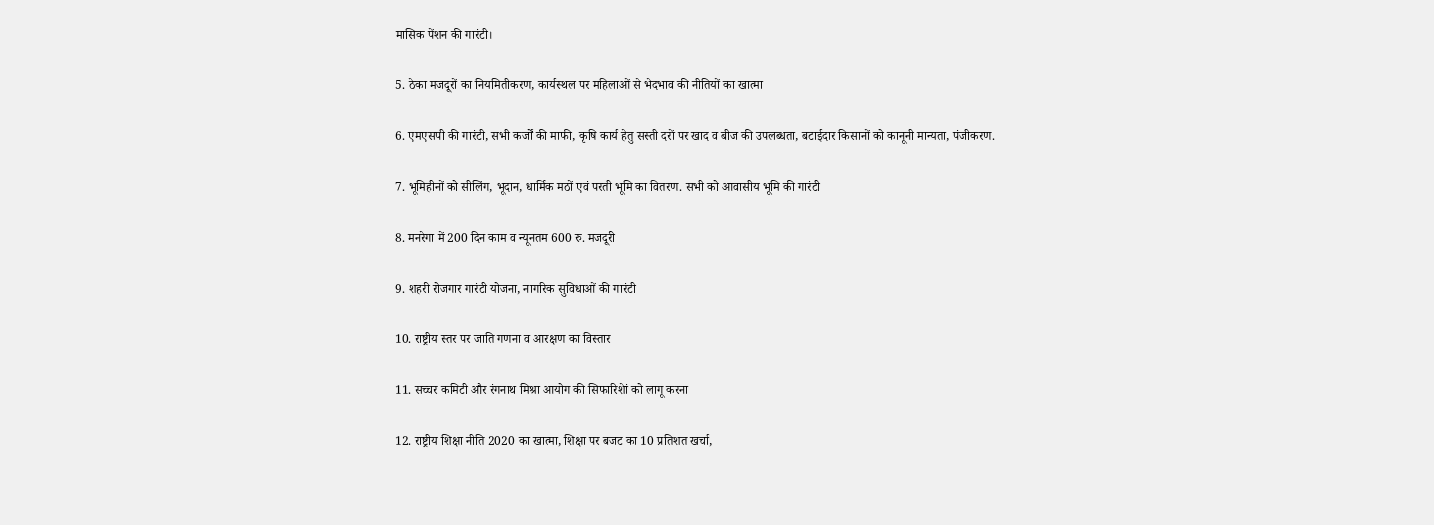मासिक पेंशन की गारंटी।

5. ठेका मजदूरों का नियमितीकरण, कार्यस्थल पर महिलाओं से भेदभाव की नीतियों का खात्मा

6. एमएसपी की गारंटी, सभी कर्जों की माफी, कृषि कार्य हेतु सस्ती दरों पर खाद व बीज की उपलब्धता, बटाईदार किसानों को कानूनी मान्यता, पंजीकरण.

7. भूमिहीनों को सीलिंग, भूदान, धार्मिक मठों एवं परती भूमि का वितरण. सभी को आवासीय भूमि की गारंटी

8. मनरेगा में 200 दिन काम व न्यूनतम 600 रु. मजदूरी

9. शहरी रोजगार गारंटी योजना, नागरिक सुविधाओं की गारंटी

10. राष्ट्रीय स्तर पर जाति गणना व आरक्षण का विस्तार

11. सच्चर कमिटी और रंगनाथ मिश्रा आयोग की सिफारिशेां को लागू करना

12. राष्ट्रीय शिक्षा नीति 2020 का खात्मा, शिक्षा पर बजट का 10 प्रतिशत खर्चा,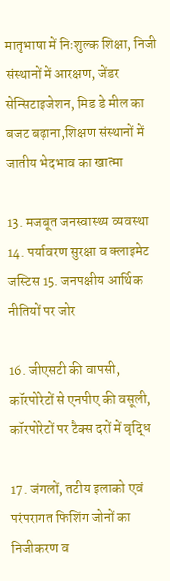मातृभाषा में निःशुल्क शिक्षा, निजी संस्थानों में आरक्षण, जेंडर सेन्सिटाइजेशन, मिड डे मील का बजट बढ़ाना,शिक्षण संस्थानों में जातीय भेदभाव का खात्मा

13. मजबूत जनस्वास्थ्य व्यवस्था 14. पर्यावरण सुरक्षा व क्लाइमेट जस्टिस 15. जनपक्षीय आर्थिक नीतियों पर जोर

16. जीएसटी की वापसी, कॉरपोरेटों से एनपीए की वसूली, कॉरपोरेटों पर टैक्स दरों में वृद्धि

17. जंगलों, तटीय इलाको एवं परंपरागत फिशिंग जोनों का निजीकरण व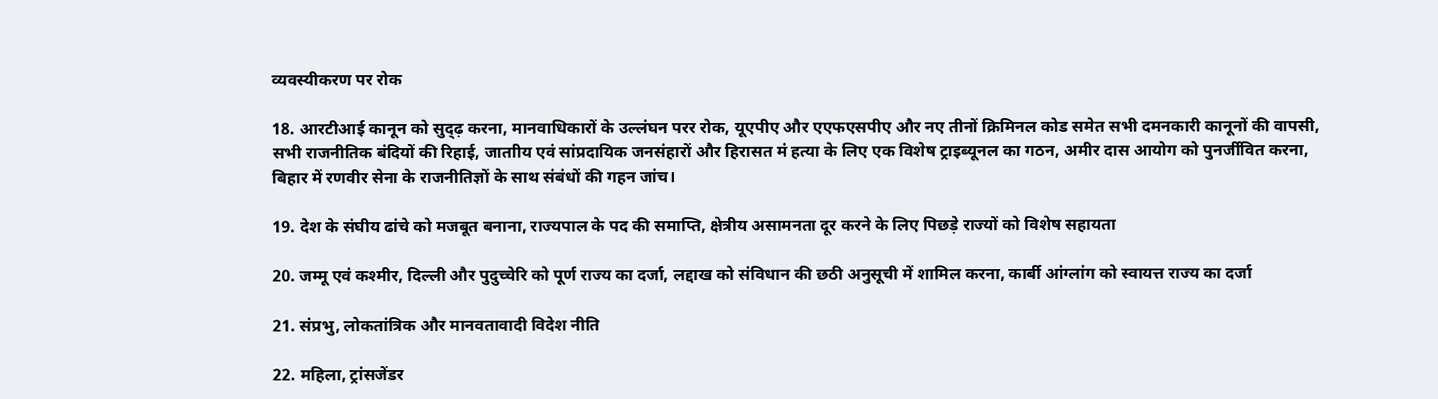व्यवस्यीकरण पर रोक

18. आरटीआई कानून को सुद्ढ़ करना, मानवाधिकारों के उल्लंघन परर रोक, यूएपीए और एएफएसपीए और नए तीनों क्रिमिनल कोड समेत सभी दमनकारी कानूनों की वापसी, सभी राजनीतिक बंदियों की रिहाई, जाताीय एवं सांप्रदायिक जनसंहारों और हिरासत मं हत्या के लिए एक विशेष ट्राइब्यूनल का गठन, अमीर दास आयोग को पुनर्जीवित करना, बिहार में रणवीर सेना के राजनीतिज्ञों के साथ संबंधों की गहन जांच।

19. देश के संघीय ढांचे को मजबूत बनाना, राज्यपाल के पद की समाप्ति, क्षेत्रीय असामनता दूर करने के लिए पिछड़े राज्यों को विशेष सहायता

20. जम्मू एवं कश्मीर, दिल्ली और पुदुच्चेरि को पूर्ण राज्य का दर्जा, लद्दाख को संविधान की छठी अनुसूची में शामिल करना, कार्बी आंग्लांग को स्वायत्त राज्य का दर्जा

21. संप्रभु, लोकतांत्रिक और मानवतावादी विदेश नीति

22. महिला, ट्रांसजेंडर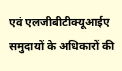एवं एलजीबीटीक्यूआईए समुदायों के अधिकारों की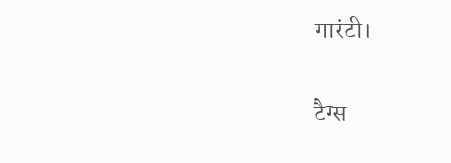गारंटी।

टैग्स